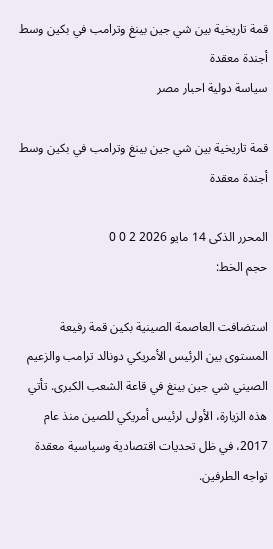قمة تاريخية بين شي جين بينغ وترامب في بكين وسط أجندة معقدة
سياسة دولية احبار مصر

قمة تاريخية بين شي جين بينغ وترامب في بكين وسط أجندة معقدة

المحرر الذكى 14 مايو 2026 2 0 0
حجم الخط:

استضافت العاصمة الصينية بكين قمة رفيعة المستوى بين الرئيس الأمريكي دونالد ترامب والزعيم الصيني شي جين بينغ في قاعة الشعب الكبرى. تأتي هذه الزيارة، الأولى لرئيس أمريكي للصين منذ عام 2017، في ظل تحديات اقتصادية وسياسية معقدة تواجه الطرفين.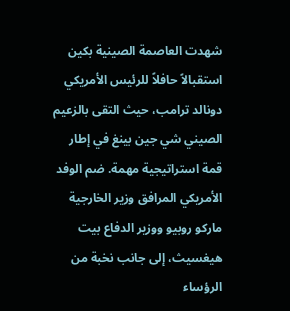شهدت العاصمة الصينية بكين استقبالاً حافلاً للرئيس الأمريكي دونالد ترامب، حيث التقى بالزعيم الصيني شي جين بينغ في إطار قمة استراتيجية مهمة. ضم الوفد الأمريكي المرافق وزير الخارجية ماركو روبيو ووزير الدفاع بيت هيغسيث، إلى جانب نخبة من الرؤساء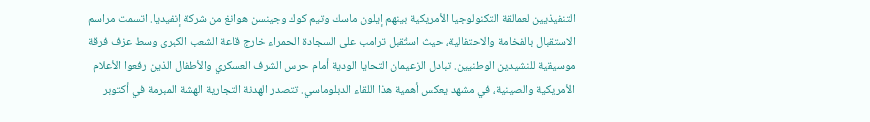التنفيذيين لعمالقة التكنولوجيا الأمريكية بينهم إيلون ماسك وتيم كوك وجينسن هوانغ من شركة إنفيديا. اتسمت مراسم الاستقبال بالفخامة والاحتفالية، حيث استُقبل ترامب على السجادة الحمراء خارج قاعة الشعب الكبرى وسط عزف فرقة موسيقية للنشيدين الوطنيين. تبادل الزعيمان التحايا الودية أمام حرس الشرف العسكري والأطفال الذين رفعوا الأعلام الأمريكية والصينية، في مشهد يعكس أهمية هذا اللقاء الدبلوماسي. تتصدر الهدنة التجارية الهشة المبرمة في أكتوبر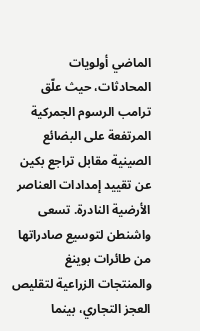الماضي أولويات المحادثات، حيث علّق ترامب الرسوم الجمركية المرتفعة على البضائع الصينية مقابل تراجع بكين عن تقييد إمدادات العناصر الأرضية النادرة. تسعى واشنطن لتوسيع صادراتها من طائرات بوينغ والمنتجات الزراعية لتقليص العجز التجاري، بينما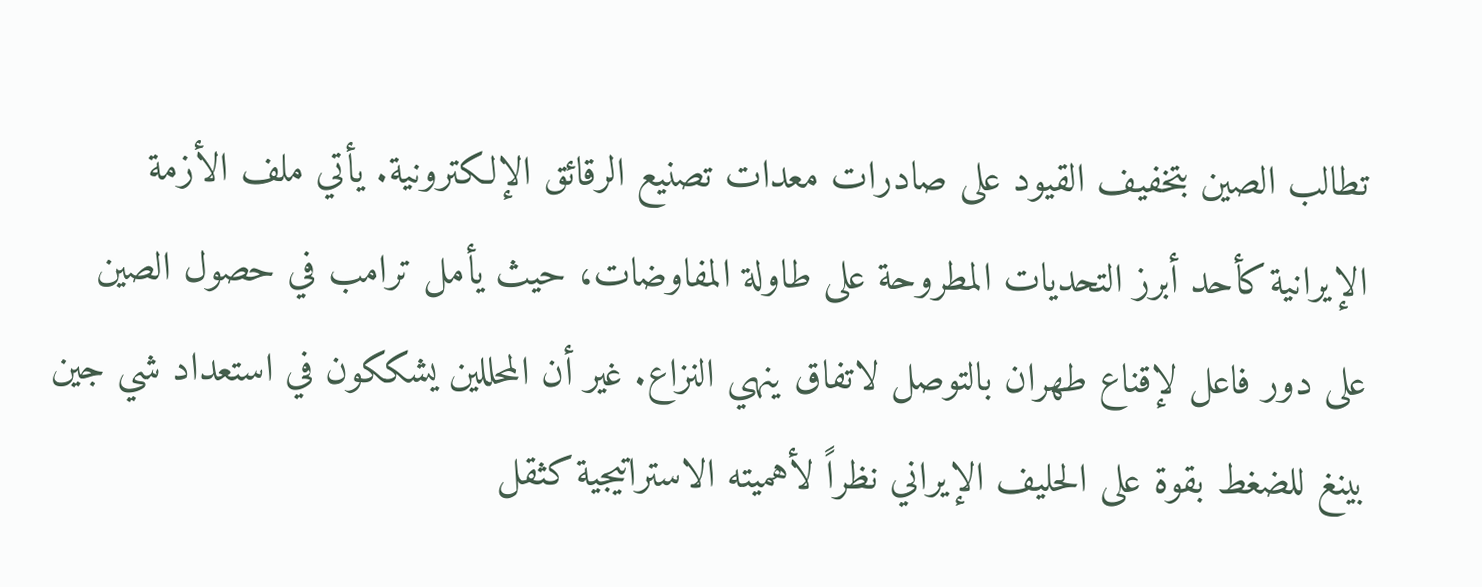تطالب الصين بتخفيف القيود على صادرات معدات تصنيع الرقائق الإلكترونية. يأتي ملف الأزمة الإيرانية كأحد أبرز التحديات المطروحة على طاولة المفاوضات، حيث يأمل ترامب في حصول الصين على دور فاعل لإقناع طهران بالتوصل لاتفاق ينهي النزاع. غير أن المحللين يشككون في استعداد شي جين بينغ للضغط بقوة على الحليف الإيراني نظراً لأهميته الاستراتيجية كثقل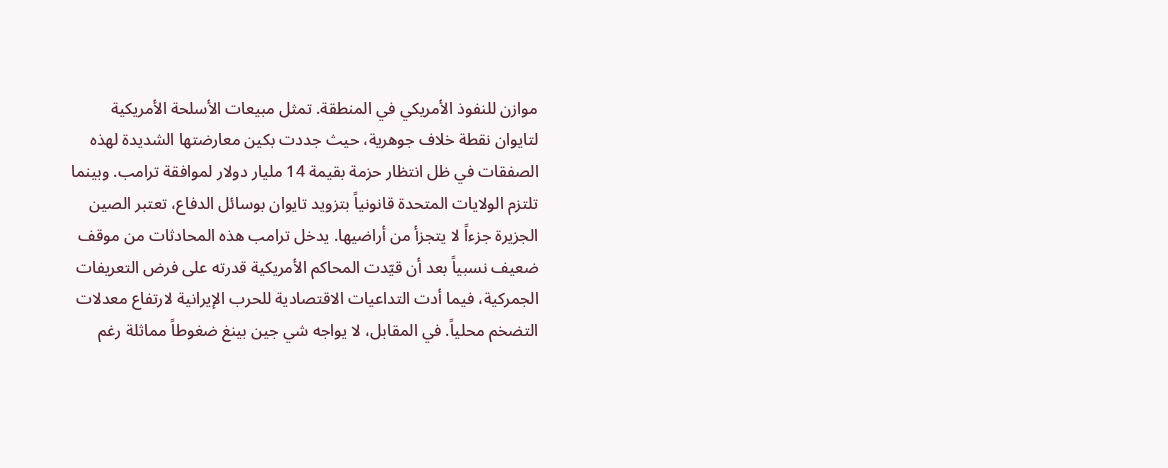موازن للنفوذ الأمريكي في المنطقة. تمثل مبيعات الأسلحة الأمريكية لتايوان نقطة خلاف جوهرية، حيث جددت بكين معارضتها الشديدة لهذه الصفقات في ظل انتظار حزمة بقيمة 14 مليار دولار لموافقة ترامب. وبينما تلتزم الولايات المتحدة قانونياً بتزويد تايوان بوسائل الدفاع، تعتبر الصين الجزيرة جزءاً لا يتجزأ من أراضيها. يدخل ترامب هذه المحادثات من موقف ضعيف نسبياً بعد أن قيّدت المحاكم الأمريكية قدرته على فرض التعريفات الجمركية، فيما أدت التداعيات الاقتصادية للحرب الإيرانية لارتفاع معدلات التضخم محلياً. في المقابل، لا يواجه شي جين بينغ ضغوطاً مماثلة رغم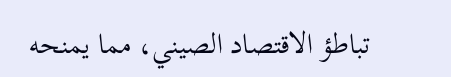تباطؤ الاقتصاد الصيني، مما يمنحه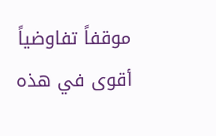موقفاً تفاوضياً أقوى في هذه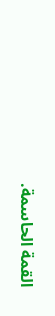القمة الحاسمة.